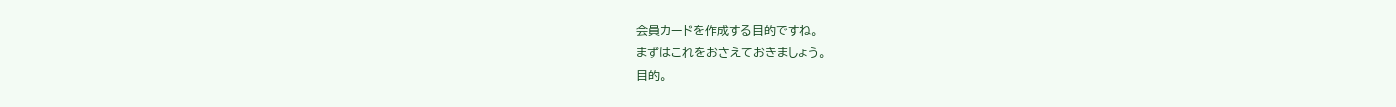会員カードを作成する目的ですね。
まずはこれをおさえておきましょう。
目的。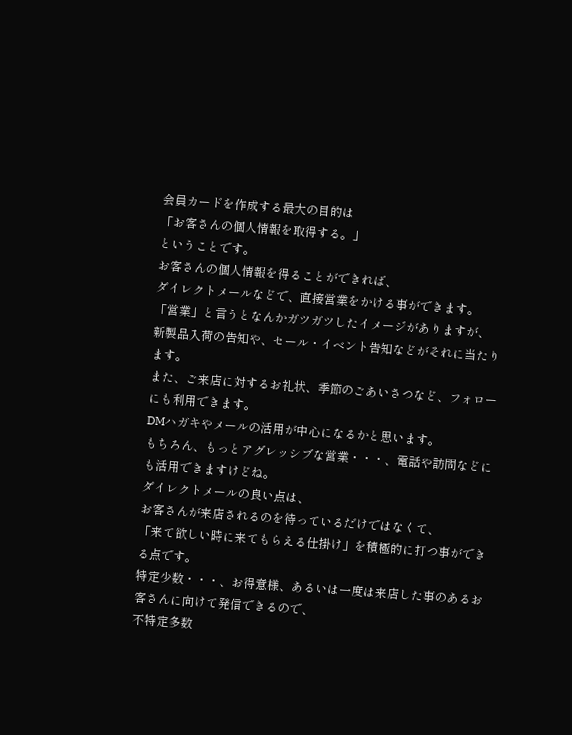会員カードを作成する最大の目的は
「お客さんの個人情報を取得する。」
ということです。
お客さんの個人情報を得ることができれば、
ダイレクトメールなどで、直接営業をかける事ができます。
「営業」と言うとなんかガツガツしたイメージがありますが、
新製品入荷の告知や、セール・イベント告知などがそれに当たります。
また、ご来店に対するお礼状、季節のごあいさつなど、フォローにも利用できます。
DMハガキやメールの活用が中心になるかと思います。
もちろん、もっとアグレッシブな営業・・・、電話や訪問などにも活用できますけどね。
ダイレクトメールの良い点は、
お客さんが来店されるのを待っているだけではなくて、
「来て欲しい時に来てもらえる仕掛け」を積極的に打つ事ができる点です。
特定少数・・・、お得意様、あるいは一度は来店した事のあるお客さんに向けて発信できるので、
不特定多数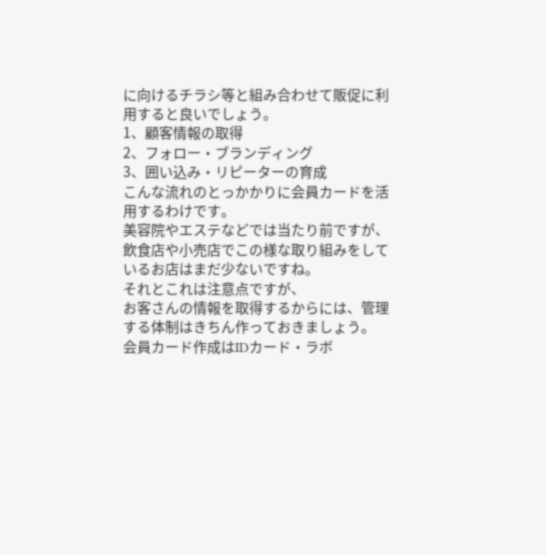に向けるチラシ等と組み合わせて販促に利用すると良いでしょう。
1、顧客情報の取得
2、フォロー・ブランディング
3、囲い込み・リピーターの育成
こんな流れのとっかかりに会員カードを活用するわけです。
美容院やエステなどでは当たり前ですが、
飲食店や小売店でこの様な取り組みをしているお店はまだ少ないですね。
それとこれは注意点ですが、
お客さんの情報を取得するからには、管理する体制はきちん作っておきましょう。
会員カード作成はIDカード・ラボ